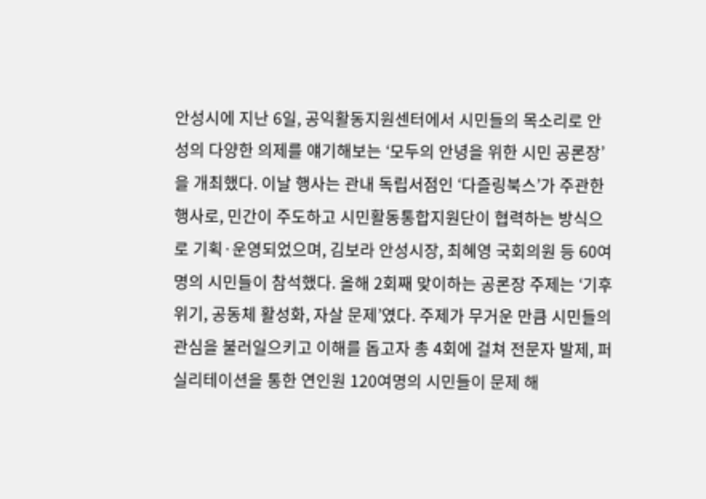안성시에 지난 6일, 공익활동지원센터에서 시민들의 목소리로 안성의 다양한 의제를 얘기해보는 ‘모두의 안녕을 위한 시민 공론장’을 개최했다. 이날 행사는 관내 독립서점인 ‘다즐링북스’가 주관한 행사로, 민간이 주도하고 시민활동통합지원단이 협력하는 방식으로 기획·운영되었으며, 김보라 안성시장, 최혜영 국회의원 등 60여명의 시민들이 참석했다. 올해 2회째 맞이하는 공론장 주제는 ‘기후위기, 공동체 활성화, 자살 문제’였다. 주제가 무거운 만큼 시민들의 관심을 불러일으키고 이해를 돕고자 총 4회에 걸쳐 전문자 발제, 퍼실리테이션을 통한 연인원 120여명의 시민들이 문제 해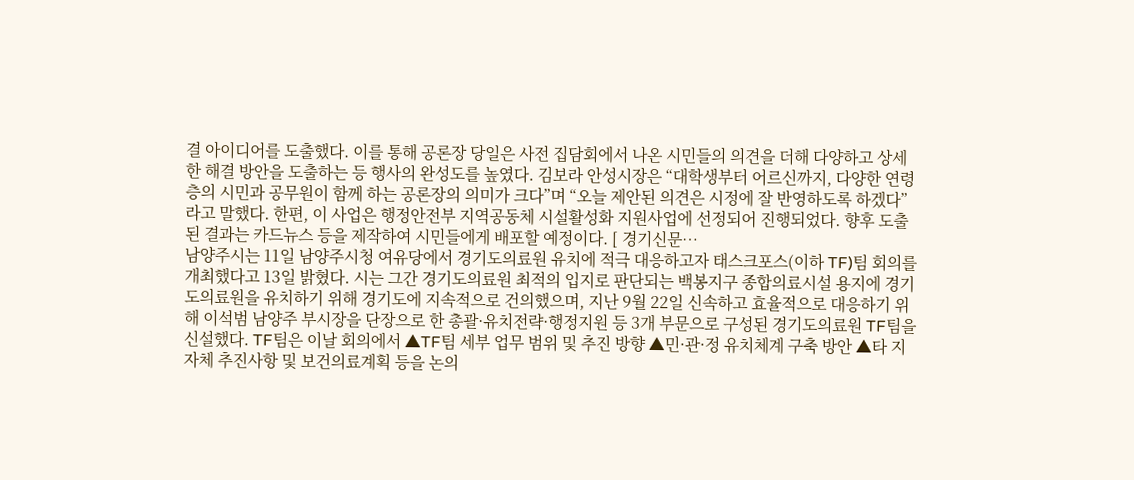결 아이디어를 도출했다. 이를 통해 공론장 당일은 사전 집담회에서 나온 시민들의 의견을 더해 다양하고 상세한 해결 방안을 도출하는 등 행사의 완성도를 높였다. 김보라 안성시장은 “대학생부터 어르신까지, 다양한 연령층의 시민과 공무원이 함께 하는 공론장의 의미가 크다”며 “오늘 제안된 의견은 시정에 잘 반영하도록 하겠다”라고 말했다. 한편, 이 사업은 행정안전부 지역공동체 시설활성화 지원사업에 선정되어 진행되었다. 향후 도출된 결과는 카드뉴스 등을 제작하여 시민들에게 배포할 예정이다. [ 경기신문…
남양주시는 11일 남양주시청 여유당에서 경기도의료원 유치에 적극 대응하고자 태스크포스(이하 TF)팀 회의를 개최했다고 13일 밝혔다. 시는 그간 경기도의료원 최적의 입지로 판단되는 백봉지구 종합의료시설 용지에 경기도의료원을 유치하기 위해 경기도에 지속적으로 건의했으며, 지난 9월 22일 신속하고 효율적으로 대응하기 위해 이석범 남양주 부시장을 단장으로 한 총괄·유치전략·행정지원 등 3개 부문으로 구성된 경기도의료원 TF팀을 신설했다. TF팀은 이날 회의에서 ▲TF팀 세부 업무 범위 및 추진 방향 ▲민·관·정 유치체계 구축 방안 ▲타 지자체 추진사항 및 보건의료계획 등을 논의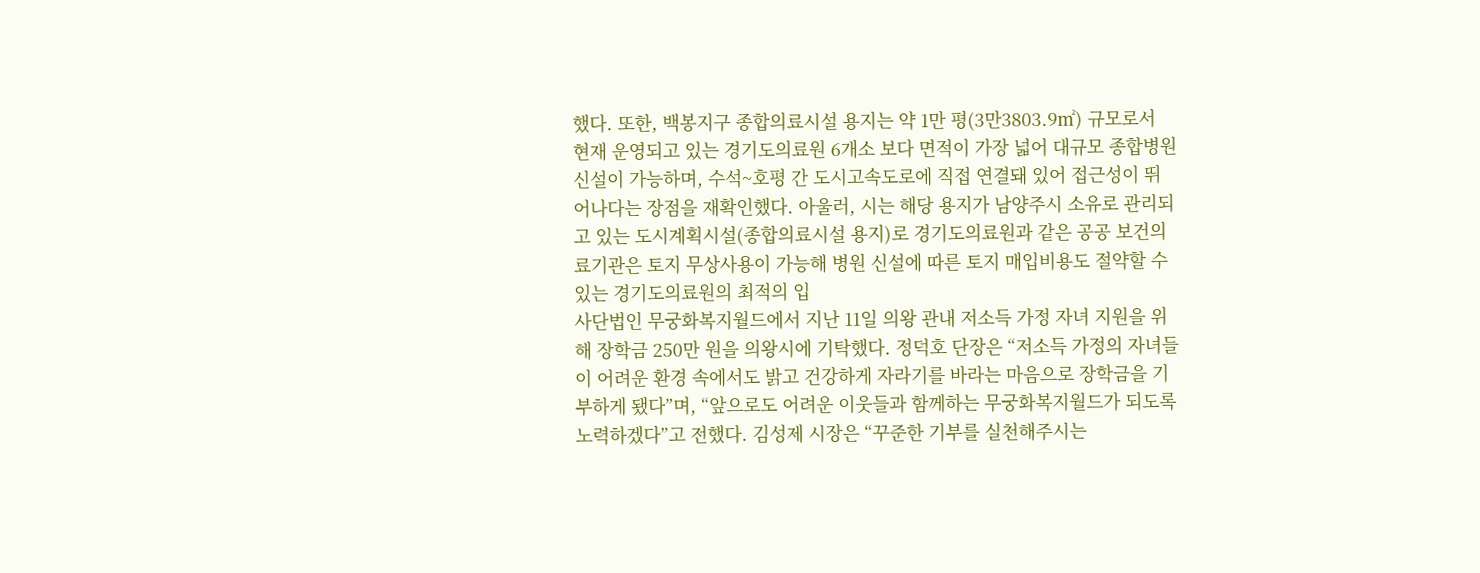했다. 또한, 백봉지구 종합의료시설 용지는 약 1만 평(3만3803.9㎡) 규모로서 현재 운영되고 있는 경기도의료원 6개소 보다 면적이 가장 넓어 대규모 종합병원 신설이 가능하며, 수석~호평 간 도시고속도로에 직접 연결돼 있어 접근성이 뛰어나다는 장점을 재확인했다. 아울러, 시는 해당 용지가 남양주시 소유로 관리되고 있는 도시계획시설(종합의료시설 용지)로 경기도의료원과 같은 공공 보건의료기관은 토지 무상사용이 가능해 병원 신설에 따른 토지 매입비용도 절약할 수 있는 경기도의료원의 최적의 입
사단법인 무궁화복지월드에서 지난 11일 의왕 관내 저소득 가정 자녀 지원을 위해 장학금 250만 원을 의왕시에 기탁했다. 정덕호 단장은 “저소득 가정의 자녀들이 어려운 환경 속에서도 밝고 건강하게 자라기를 바라는 마음으로 장학금을 기부하게 됐다”며, “앞으로도 어려운 이웃들과 함께하는 무궁화복지월드가 되도록 노력하겠다”고 전했다. 김성제 시장은 “꾸준한 기부를 실천해주시는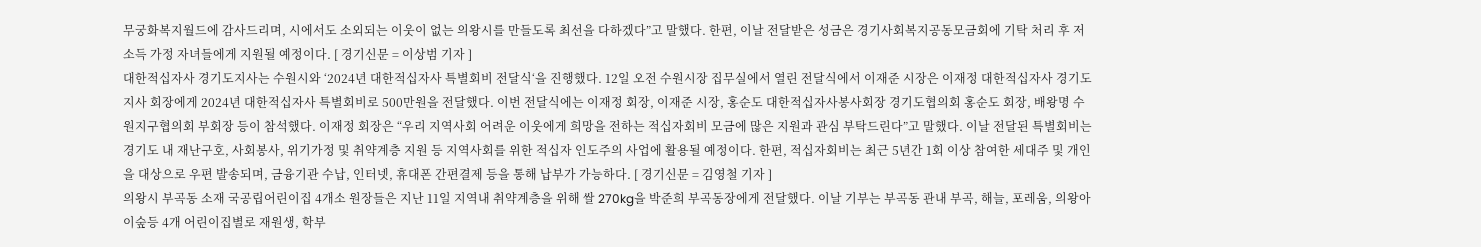무궁화복지월드에 감사드리며, 시에서도 소외되는 이웃이 없는 의왕시를 만들도록 최선을 다하겠다”고 말했다. 한편, 이날 전달받은 성금은 경기사회복지공동모금회에 기탁 처리 후 저소득 가정 자녀들에게 지원될 예정이다. [ 경기신문 = 이상범 기자 ]
대한적십자사 경기도지사는 수원시와 ‘2024년 대한적십자사 특별회비 전달식‘을 진행했다. 12일 오전 수원시장 집무실에서 열린 전달식에서 이재준 시장은 이재정 대한적십자사 경기도지사 회장에게 2024년 대한적십자사 특별회비로 500만원을 전달했다. 이번 전달식에는 이재정 회장, 이재준 시장, 홍순도 대한적십자사봉사회장 경기도협의회 홍순도 회장, 배왕명 수원지구협의회 부회장 등이 참석했다. 이재정 회장은 “우리 지역사회 어려운 이웃에게 희망을 전하는 적십자회비 모금에 많은 지원과 관심 부탁드린다”고 말했다. 이날 전달된 특별회비는 경기도 내 재난구호, 사회봉사, 위기가정 및 취약계층 지원 등 지역사회를 위한 적십자 인도주의 사업에 활용될 예정이다. 한편, 적십자회비는 최근 5년간 1회 이상 참여한 세대주 및 개인을 대상으로 우편 발송되며, 금융기관 수납, 인터넷, 휴대폰 간편결제 등을 통해 납부가 가능하다. [ 경기신문 = 김영철 기자 ]
의왕시 부곡동 소재 국공립어린이집 4개소 원장들은 지난 11일 지역내 취약계층을 위해 쌀 270kg을 박준희 부곡동장에게 전달했다. 이날 기부는 부곡동 관내 부곡, 해늘, 포레움, 의왕아이숲등 4개 어린이집별로 재원생, 학부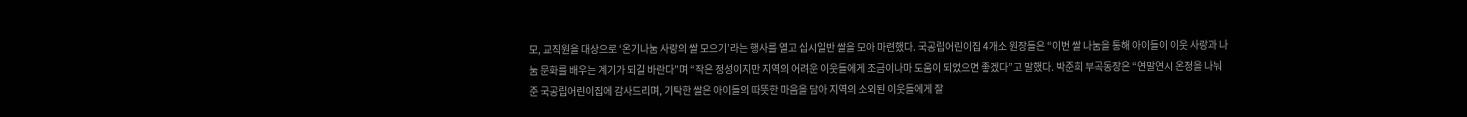모, 교직원을 대상으로 ‘온기나눔 사랑의 쌀 모으기’라는 행사를 열고 십시일반 쌀을 모아 마련했다. 국공립어린이집 4개소 원장들은 “이번 쌀 나눔을 통해 아이들이 이웃 사랑과 나눔 문화를 배우는 계기가 되길 바란다”며 “작은 정성이지만 지역의 어려운 이웃들에게 조금이나마 도움이 되었으면 좋겠다”고 말했다. 박준희 부곡동장은 “연말연시 온정을 나눠 준 국공립어린이집에 감사드리며, 기탁한 쌀은 아이들의 따뜻한 마음을 담아 지역의 소외된 이웃들에게 잘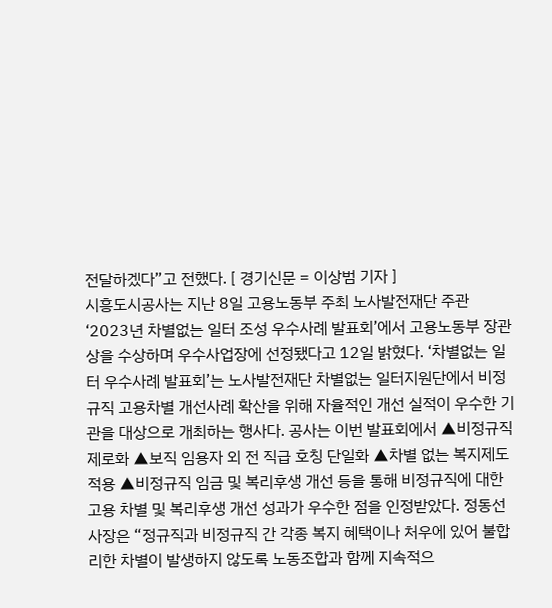전달하겠다”고 전했다. [ 경기신문 = 이상범 기자 ]
시흥도시공사는 지난 8일 고용노동부 주최 노사발전재단 주관 ‘2023년 차별없는 일터 조성 우수사례 발표회’에서 고용노동부 장관상을 수상하며 우수사업장에 선정됐다고 12일 밝혔다. ‘차별없는 일터 우수사례 발표회’는 노사발전재단 차별없는 일터지원단에서 비정규직 고용차별 개선사례 확산을 위해 자율적인 개선 실적이 우수한 기관을 대상으로 개최하는 행사다. 공사는 이번 발표회에서 ▲비정규직 제로화 ▲보직 임용자 외 전 직급 호칭 단일화 ▲차별 없는 복지제도 적용 ▲비정규직 임금 및 복리후생 개선 등을 통해 비정규직에 대한 고용 차별 및 복리후생 개선 성과가 우수한 점을 인정받았다. 정동선 사장은 “정규직과 비정규직 간 각종 복지 혜택이나 처우에 있어 불합리한 차별이 발생하지 않도록 노동조합과 함께 지속적으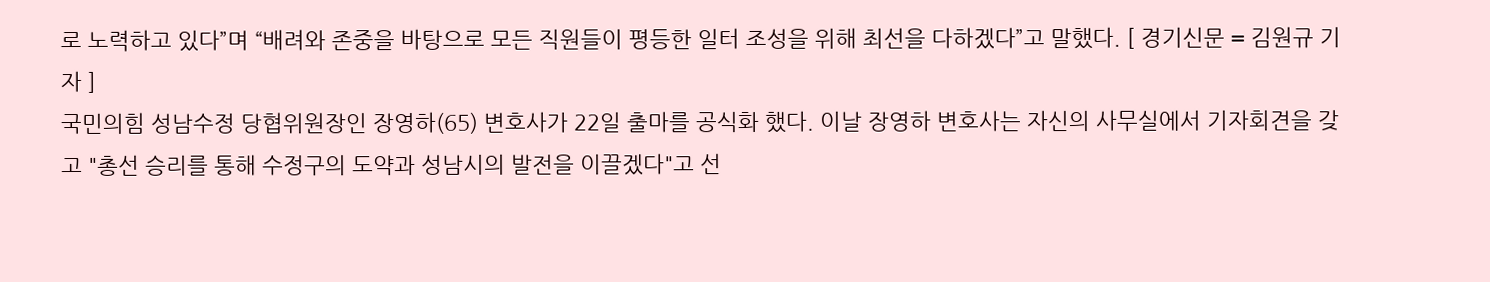로 노력하고 있다”며 “배려와 존중을 바탕으로 모든 직원들이 평등한 일터 조성을 위해 최선을 다하겠다”고 말했다. [ 경기신문 = 김원규 기자 ]
국민의힘 성남수정 당협위원장인 장영하(65) 변호사가 22일 출마를 공식화 했다. 이날 장영하 변호사는 자신의 사무실에서 기자회견을 갖고 "총선 승리를 통해 수정구의 도약과 성남시의 발전을 이끌겠다"고 선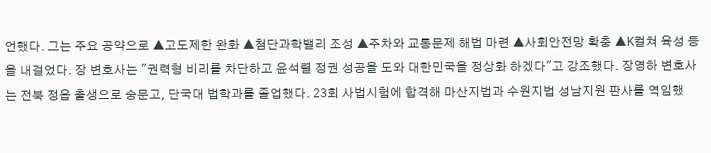언했다. 그는 주요 공약으로 ▲고도제한 완화 ▲첨단과학밸리 조성 ▲주차와 교통문제 해법 마련 ▲사회안전망 확충 ▲K컬쳐 육성 등을 내걸었다. 장 변호사는 "권력형 비리를 차단하고 윤석렬 정권 성공을 도와 대한민국을 정상화 하겠다"고 강조했다. 장영하 변호사는 전북 정읍 출생으로 숭문고, 단국대 법학과를 졸업했다. 23회 사법시험에 합격해 마산지법과 수원지법 성남지원 판사를 역임했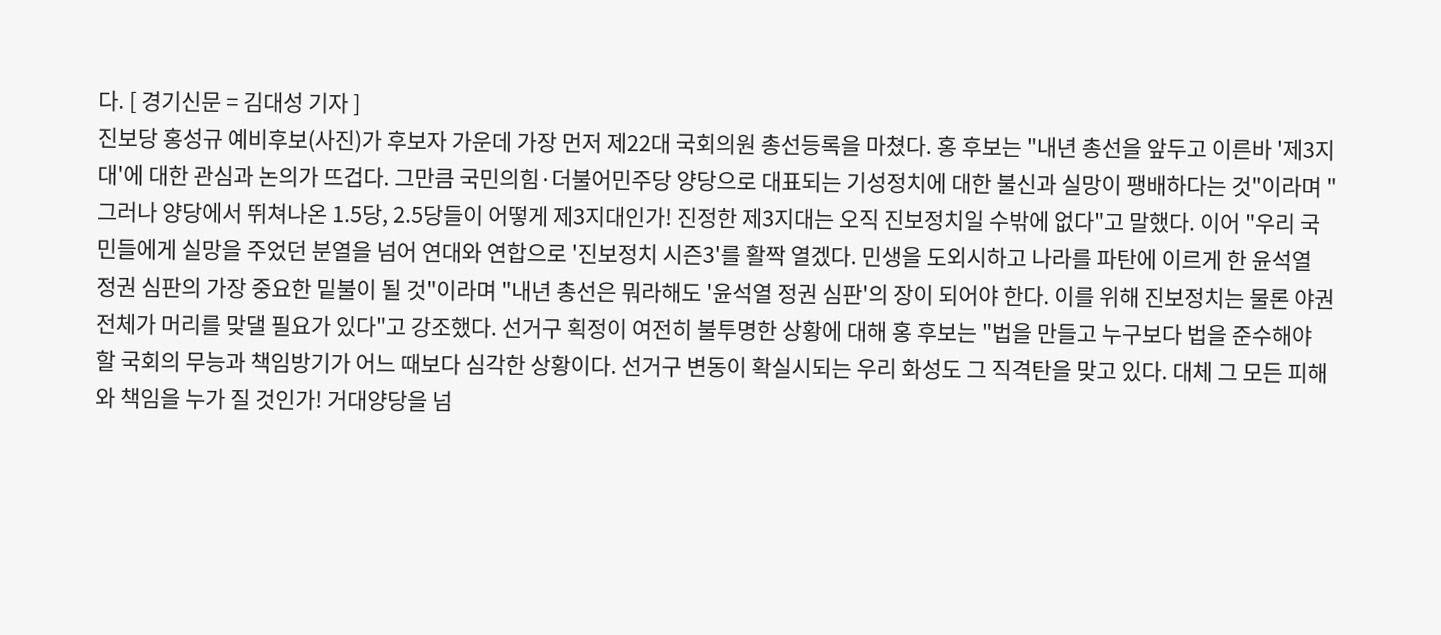다. [ 경기신문 = 김대성 기자 ]
진보당 홍성규 예비후보(사진)가 후보자 가운데 가장 먼저 제22대 국회의원 총선등록을 마쳤다. 홍 후보는 "내년 총선을 앞두고 이른바 '제3지대'에 대한 관심과 논의가 뜨겁다. 그만큼 국민의힘·더불어민주당 양당으로 대표되는 기성정치에 대한 불신과 실망이 팽배하다는 것"이라며 "그러나 양당에서 뛰쳐나온 1.5당, 2.5당들이 어떻게 제3지대인가! 진정한 제3지대는 오직 진보정치일 수밖에 없다"고 말했다. 이어 "우리 국민들에게 실망을 주었던 분열을 넘어 연대와 연합으로 '진보정치 시즌3'를 활짝 열겠다. 민생을 도외시하고 나라를 파탄에 이르게 한 윤석열 정권 심판의 가장 중요한 밑불이 될 것"이라며 "내년 총선은 뭐라해도 '윤석열 정권 심판'의 장이 되어야 한다. 이를 위해 진보정치는 물론 야권 전체가 머리를 맞댈 필요가 있다"고 강조했다. 선거구 획정이 여전히 불투명한 상황에 대해 홍 후보는 "법을 만들고 누구보다 법을 준수해야 할 국회의 무능과 책임방기가 어느 때보다 심각한 상황이다. 선거구 변동이 확실시되는 우리 화성도 그 직격탄을 맞고 있다. 대체 그 모든 피해와 책임을 누가 질 것인가! 거대양당을 넘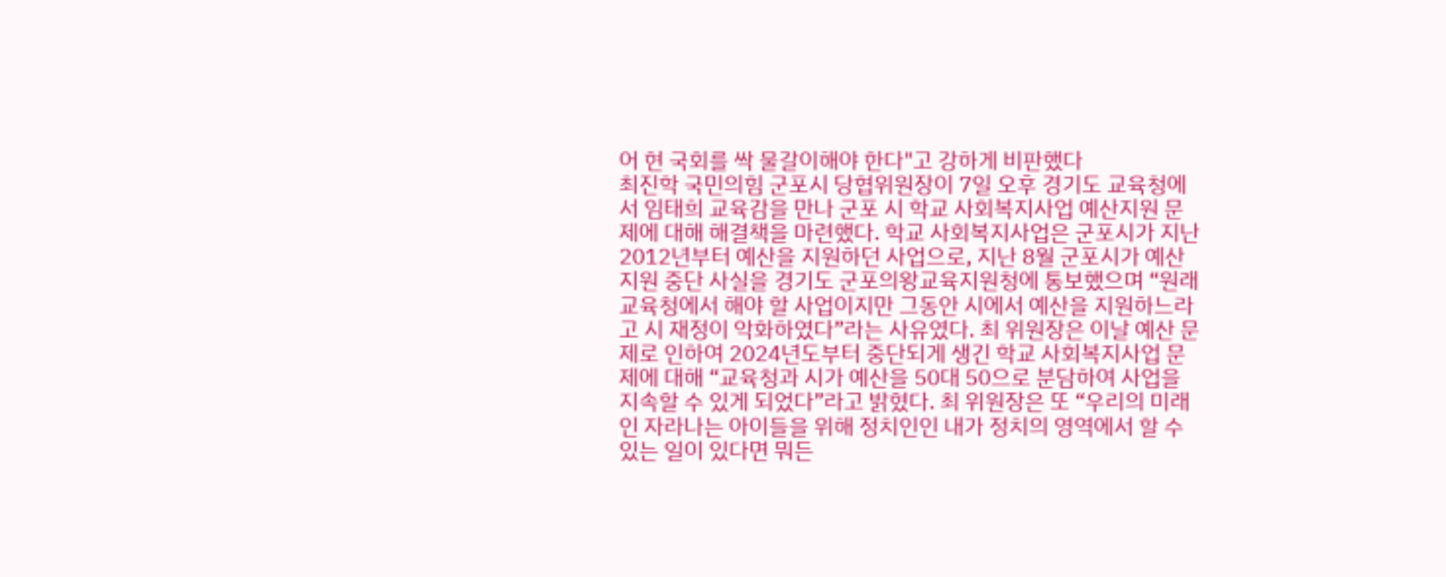어 현 국회를 싹 물갈이해야 한다"고 강하게 비판했다
최진학 국민의힘 군포시 당협위원장이 7일 오후 경기도 교육청에서 임태희 교육감을 만나 군포 시 학교 사회복지사업 예산지원 문제에 대해 해결책을 마련했다. 학교 사회복지사업은 군포시가 지난 2012년부터 예산을 지원하던 사업으로, 지난 8월 군포시가 예산지원 중단 사실을 경기도 군포의왕교육지원청에 통보했으며 “원래 교육청에서 해야 할 사업이지만 그동안 시에서 예산을 지원하느라고 시 재정이 악화하였다”라는 사유였다. 최 위원장은 이날 예산 문제로 인하여 2024년도부터 중단되게 생긴 학교 사회복지사업 문제에 대해 “교육청과 시가 예산을 50대 50으로 분담하여 사업을 지속할 수 있게 되었다”라고 밝혔다. 최 위원장은 또 “우리의 미래인 자라나는 아이들을 위해 정치인인 내가 정치의 영역에서 할 수 있는 일이 있다면 뭐든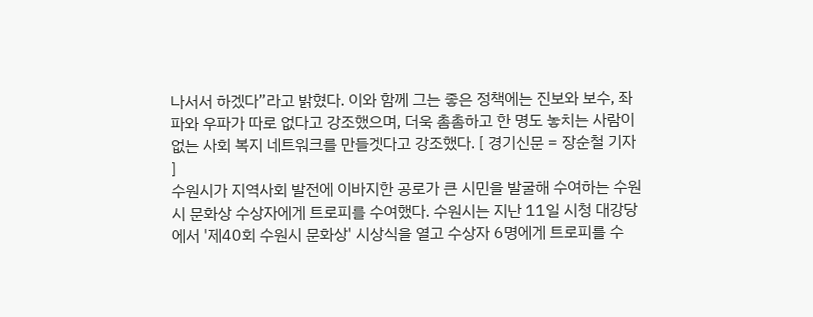나서서 하겠다”라고 밝혔다. 이와 함께 그는 좋은 정책에는 진보와 보수, 좌파와 우파가 따로 없다고 강조했으며, 더욱 촘촘하고 한 명도 놓치는 사람이 없는 사회 복지 네트워크를 만들겟다고 강조했다. [ 경기신문 = 장순철 기자 ]
수원시가 지역사회 발전에 이바지한 공로가 큰 시민을 발굴해 수여하는 수원시 문화상 수상자에게 트로피를 수여했다. 수원시는 지난 11일 시청 대강당에서 '제40회 수원시 문화상' 시상식을 열고 수상자 6명에게 트로피를 수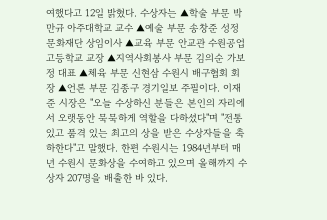여했다고 12일 밝혔다. 수상자는 ▲학술 부문 박만규 아주대학교 교수 ▲예술 부문 송창준 성정문화재단 상임이사 ▲교육 부문 안교관 수원공업고등학교 교장 ▲지역사회봉사 부문 김의순 가보정 대표 ▲체육 부문 신현삼 수원시 배구협회 회장 ▲언론 부문 김종구 경기일보 주필이다. 이재준 시장은 "오늘 수상하신 분들은 본인의 자리에서 오랫동안 묵묵하게 역할을 다하셨다"며 "전통 있고 품격 있는 최고의 상을 받은 수상자들을 축하한다"고 말했다. 한편 수원시는 1984년부터 매년 수원시 문화상을 수여하고 있으며 올해까지 수상자 207명을 배출한 바 있다.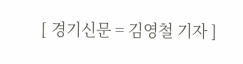[ 경기신문 = 김영철 기자 ]